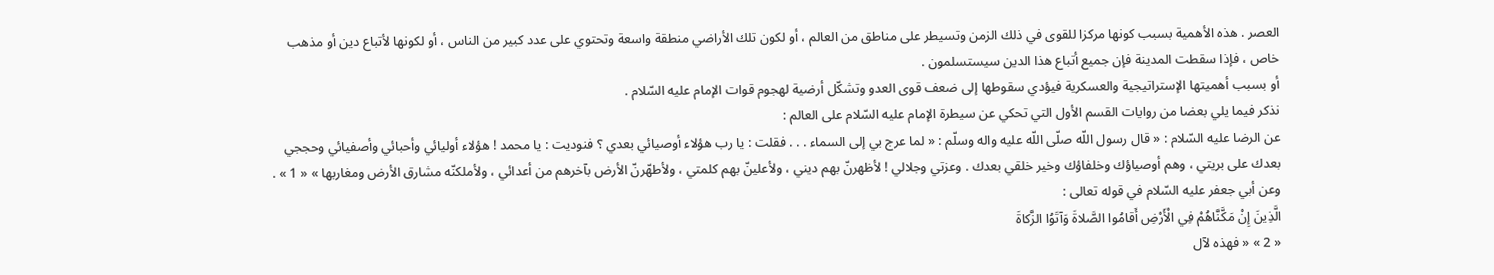العصر . هذه الأهمية بسبب كونها مركزا للقوى في ذلك الزمن وتسيطر على مناطق من العالم ، أو لكون تلك الأراضي منطقة واسعة وتحتوي على عدد كبير من الناس ، أو لكونها لأتباع دين أو مذهب خاص ، فإذا سقطت المدينة فإن جميع أتباع هذا الدين سيستسلمون .
أو بسبب أهميتها الإستراتيجية والعسكرية فيؤدي سقوطها إلى ضعف قوى العدو وتشكّل أرضية لهجوم قوات الإمام عليه السّلام .
نذكر فيما يلي بعضا من روايات القسم الأول التي تحكي عن سيطرة الإمام عليه السّلام على العالم :
عن الرضا عليه السّلام : « قال رسول اللّه صلّى اللّه عليه واله وسلّم : « لما عرج بي إلى السماء . . . فقلت : يا رب هؤلاء أوصيائي بعدي ؟ فنوديت : يا محمد ! هؤلاء أوليائي وأحبائي وأصفيائي وحججي بعدك على بريتي ، وهم أوصياؤك وخلفاؤك وخير خلقي بعدك . وعزتي وجلالي ! لأظهرنّ بهم ديني ، ولأعلينّ بهم كلمتي ، ولأطهّرنّ الأرض بآخرهم من أعدائي ، ولأملكنّه مشارق الأرض ومغاربها » « 1 » .
وعن أبي جعفر عليه السّلام في قوله تعالى :
الَّذِينَ إِنْ مَكَّنَّاهُمْ فِي الْأَرْضِ أَقامُوا الصَّلاةَ وَآتَوُا الزَّكاةَ
« 2 » « فهذه لآل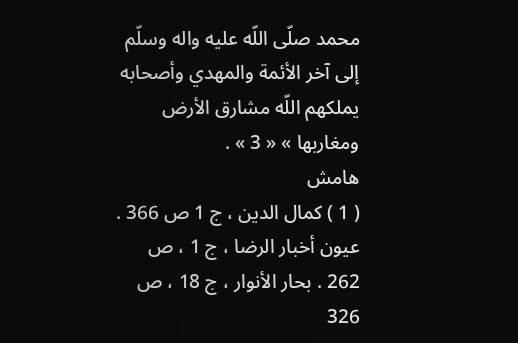محمد صلّى اللّه عليه واله وسلّم إلى آخر الأئمة والمهدي وأصحابه يملكهم اللّه مشارق الأرض ومغاربها » « 3 » .
هامش
( 1 ) كمال الدين ، ج 1 ص 366 . عيون أخبار الرضا ، ج 1 ، ص 262 . بحار الأنوار ، ج 18 ، ص 326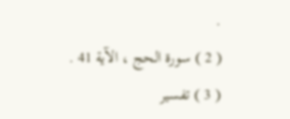.
( 2 ) سورة الحج ، الآية 41 .
( 3 ) تفسير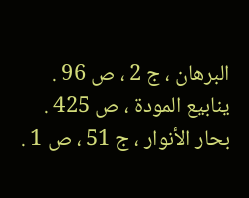البرهان ، ج 2 ، ص 96 . ينابيع المودة ، ص 425 . بحار الأنوار ، ج 51 ، ص 1 .